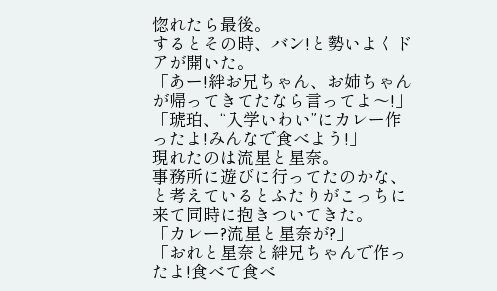惚れたら最後。
するとその時、バン!と勢いよくドアが開いた。
「あー!絆お兄ちゃん、お姉ちゃんが帰ってきてたなら言ってよ〜!」
「琥珀、“入学いわい”にカレー作ったよ!みんなで食べよう!」
現れたのは流星と星奈。
事務所に遊びに行ってたのかな、と考えているとふたりがこっちに来て同時に抱きついてきた。
「カレー?流星と星奈が?」
「おれと星奈と絆兄ちゃんで作ったよ!食べて食べ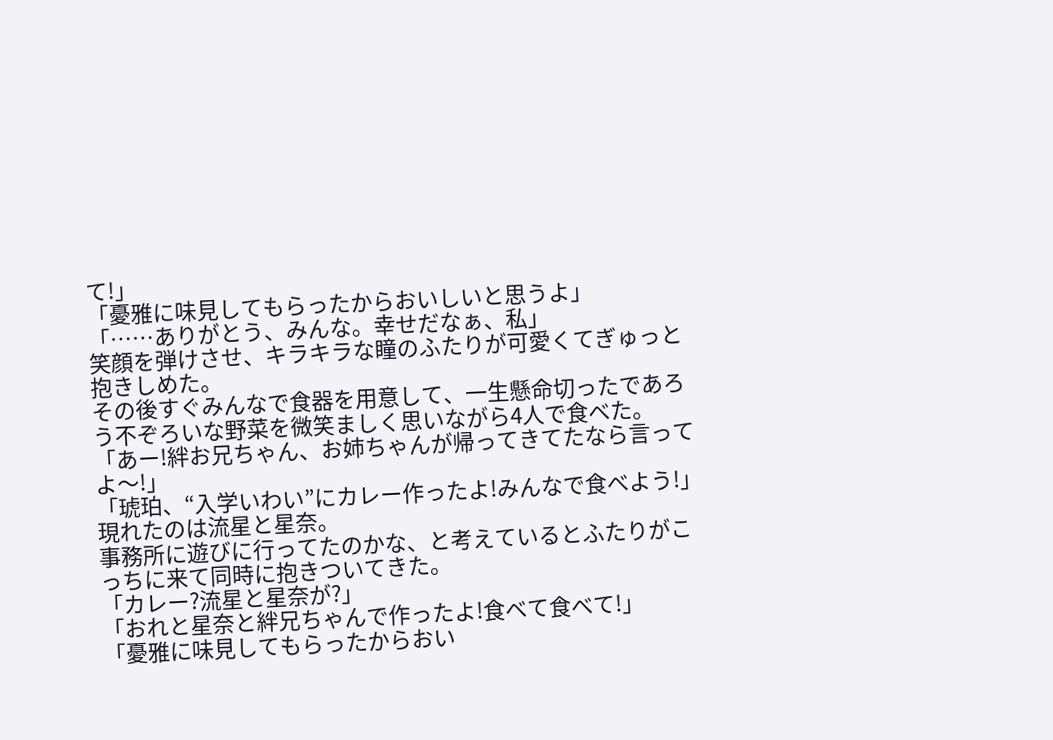て!」
「憂雅に味見してもらったからおいしいと思うよ」
「……ありがとう、みんな。幸せだなぁ、私」
笑顔を弾けさせ、キラキラな瞳のふたりが可愛くてぎゅっと抱きしめた。
その後すぐみんなで食器を用意して、一生懸命切ったであろう不ぞろいな野菜を微笑ましく思いながら4人で食べた。
「あー!絆お兄ちゃん、お姉ちゃんが帰ってきてたなら言ってよ〜!」
「琥珀、“入学いわい”にカレー作ったよ!みんなで食べよう!」
現れたのは流星と星奈。
事務所に遊びに行ってたのかな、と考えているとふたりがこっちに来て同時に抱きついてきた。
「カレー?流星と星奈が?」
「おれと星奈と絆兄ちゃんで作ったよ!食べて食べて!」
「憂雅に味見してもらったからおい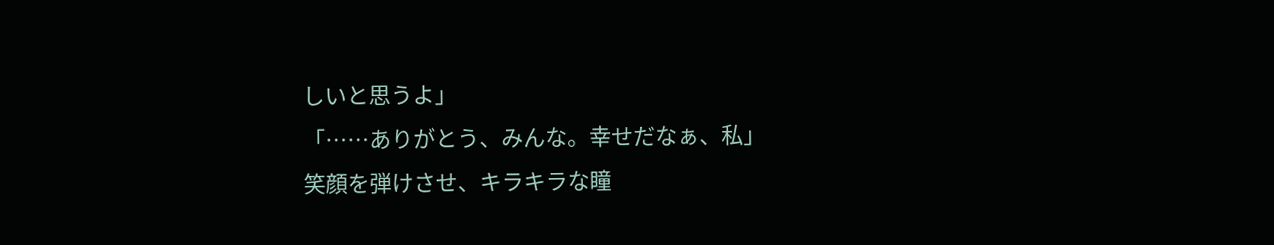しいと思うよ」
「……ありがとう、みんな。幸せだなぁ、私」
笑顔を弾けさせ、キラキラな瞳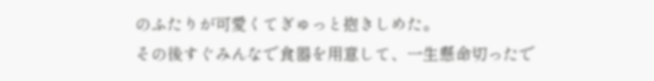のふたりが可愛くてぎゅっと抱きしめた。
その後すぐみんなで食器を用意して、一生懸命切ったで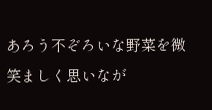あろう不ぞろいな野菜を微笑ましく思いなが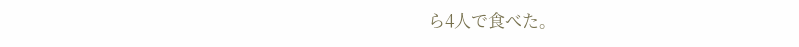ら4人で食べた。